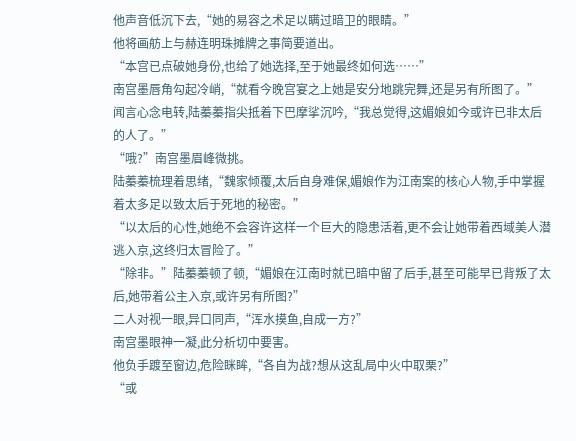他声音低沉下去,“她的易容之术足以瞒过暗卫的眼睛。”
他将画舫上与赫连明珠摊牌之事简要道出。
“本宫已点破她身份,也给了她选择,至于她最终如何选……”
南宫墨唇角勾起冷峭,“就看今晚宫宴之上她是安分地跳完舞,还是另有所图了。”
闻言心念电转,陆蓁蓁指尖抵着下巴摩挲沉吟,“我总觉得,这媚娘如今或许已非太后的人了。”
“哦?”南宫墨眉峰微挑。
陆蓁蓁梳理着思绪,“魏家倾覆,太后自身难保,媚娘作为江南案的核心人物,手中掌握着太多足以致太后于死地的秘密。”
“以太后的心性,她绝不会容许这样一个巨大的隐患活着,更不会让她带着西域美人潜逃入京,这终归太冒险了。”
“除非。”陆蓁蓁顿了顿,“媚娘在江南时就已暗中留了后手,甚至可能早已背叛了太后,她带着公主入京,或许另有所图?”
二人对视一眼,异口同声,“浑水摸鱼,自成一方?”
南宫墨眼神一凝,此分析切中要害。
他负手踱至窗边,危险眯眸,“各自为战?想从这乱局中火中取栗?”
“或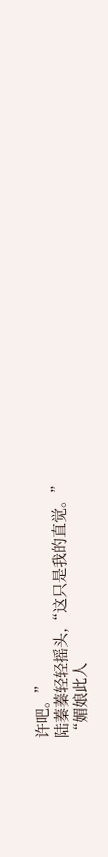许吧。”
陆蓁蓁轻轻摇头,“这只是我的直觉。”
“媚娘此人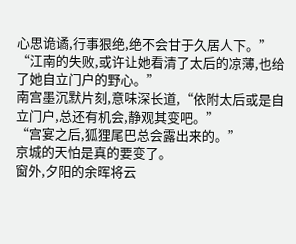心思诡谲,行事狠绝,绝不会甘于久居人下。”
“江南的失败,或许让她看清了太后的凉薄,也给了她自立门户的野心。”
南宫墨沉默片刻,意味深长道,“依附太后或是自立门户,总还有机会,静观其变吧。”
“宫宴之后,狐狸尾巴总会露出来的。”
京城的天怕是真的要变了。
窗外,夕阳的余晖将云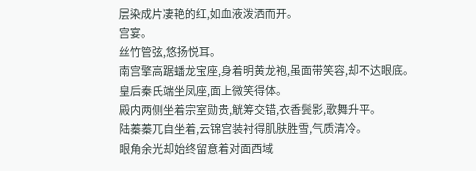层染成片凄艳的红,如血液泼洒而开。
宫宴。
丝竹管弦,悠扬悦耳。
南宫擎高踞蟠龙宝座,身着明黄龙袍,虽面带笑容,却不达眼底。
皇后秦氏端坐凤座,面上微笑得体。
殿内两侧坐着宗室勋贵,觥筹交错,衣香鬓影,歌舞升平。
陆蓁蓁兀自坐着,云锦宫装衬得肌肤胜雪,气质清冷。
眼角余光却始终留意着对面西域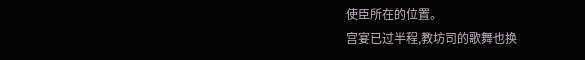使臣所在的位置。
宫宴已过半程,教坊司的歌舞也换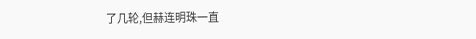了几轮,但赫连明珠一直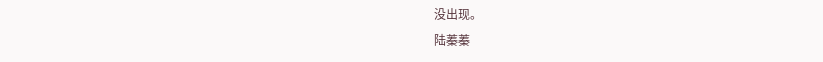没出现。
陆蓁蓁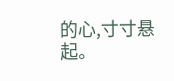的心,寸寸悬起。